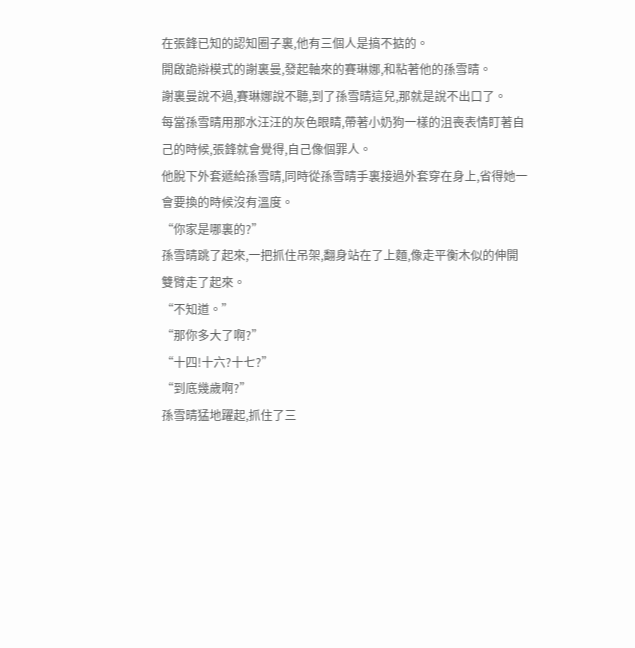在張鋒已知的認知圈子裏,他有三個人是搞不掂的。
開啟詭辯模式的謝裏曼,發起軸來的賽琳娜,和粘著他的孫雪晴。
謝裏曼說不過,賽琳娜說不聽,到了孫雪晴這兒,那就是說不出口了。
每當孫雪晴用那水汪汪的灰色眼睛,帶著小奶狗一樣的沮喪表情盯著自己的時候,張鋒就會覺得,自己像個罪人。
他脫下外套遞給孫雪晴,同時從孫雪晴手裏接過外套穿在身上,省得她一會要換的時候沒有溫度。
“你家是哪裏的?”
孫雪晴跳了起來,一把抓住吊架,翻身站在了上麵,像走平衡木似的伸開雙臂走了起來。
“不知道。”
“那你多大了啊?”
“十四!十六?十七?”
“到底幾歲啊?”
孫雪晴猛地躍起,抓住了三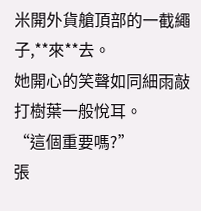米開外貨艙頂部的一截繩子,**來**去。
她開心的笑聲如同細雨敲打樹葉一般悅耳。
“這個重要嗎?”
張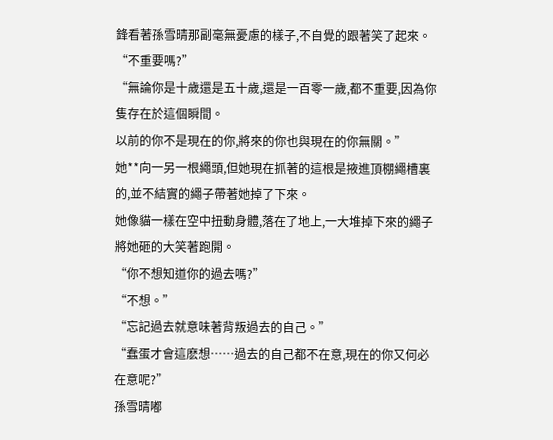鋒看著孫雪晴那副毫無憂慮的樣子,不自覺的跟著笑了起來。
“不重要嗎?”
“無論你是十歲還是五十歲,還是一百零一歲,都不重要,因為你隻存在於這個瞬間。
以前的你不是現在的你,將來的你也與現在的你無關。”
她**向一另一根繩頭,但她現在抓著的這根是掖進頂棚繩槽裏的,並不結實的繩子帶著她掉了下來。
她像貓一樣在空中扭動身體,落在了地上,一大堆掉下來的繩子將她砸的大笑著跑開。
“你不想知道你的過去嗎?”
“不想。”
“忘記過去就意味著背叛過去的自己。”
“蠢蛋才會這麽想……過去的自己都不在意,現在的你又何必在意呢?”
孫雪晴嘟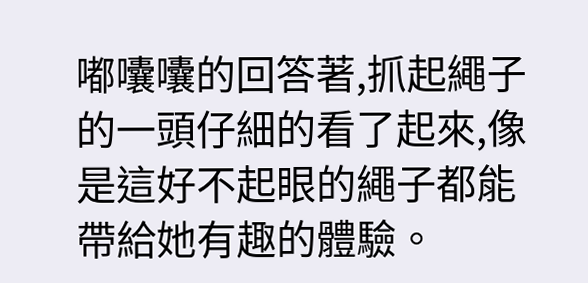嘟囔囔的回答著,抓起繩子的一頭仔細的看了起來,像是這好不起眼的繩子都能帶給她有趣的體驗。